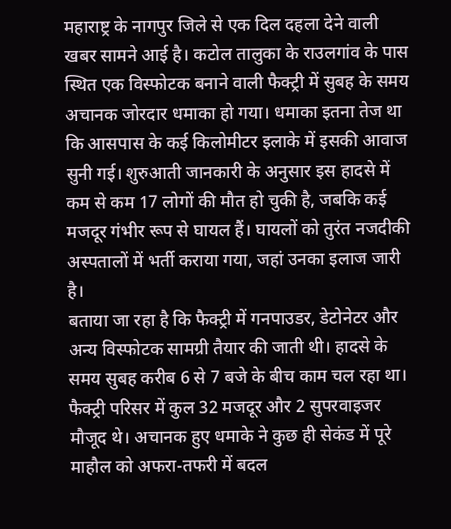महाराष्ट्र के नागपुर जिले से एक दिल दहला देने वाली खबर सामने आई है। कटोल तालुका के राउलगांव के पास स्थित एक विस्फोटक बनाने वाली फैक्ट्री में सुबह के समय अचानक जोरदार धमाका हो गया। धमाका इतना तेज था कि आसपास के कई किलोमीटर इलाके में इसकी आवाज सुनी गई। शुरुआती जानकारी के अनुसार इस हादसे में कम से कम 17 लोगों की मौत हो चुकी है, जबकि कई मजदूर गंभीर रूप से घायल हैं। घायलों को तुरंत नजदीकी अस्पतालों में भर्ती कराया गया, जहां उनका इलाज जारी है।
बताया जा रहा है कि फैक्ट्री में गनपाउडर, डेटोनेटर और अन्य विस्फोटक सामग्री तैयार की जाती थी। हादसे के समय सुबह करीब 6 से 7 बजे के बीच काम चल रहा था। फैक्ट्री परिसर में कुल 32 मजदूर और 2 सुपरवाइजर मौजूद थे। अचानक हुए धमाके ने कुछ ही सेकंड में पूरे माहौल को अफरा-तफरी में बदल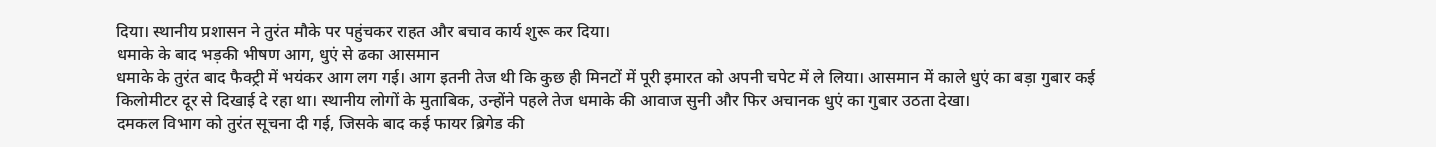दिया। स्थानीय प्रशासन ने तुरंत मौके पर पहुंचकर राहत और बचाव कार्य शुरू कर दिया।
धमाके के बाद भड़की भीषण आग, धुएं से ढका आसमान
धमाके के तुरंत बाद फैक्ट्री में भयंकर आग लग गई। आग इतनी तेज थी कि कुछ ही मिनटों में पूरी इमारत को अपनी चपेट में ले लिया। आसमान में काले धुएं का बड़ा गुबार कई किलोमीटर दूर से दिखाई दे रहा था। स्थानीय लोगों के मुताबिक, उन्होंने पहले तेज धमाके की आवाज सुनी और फिर अचानक धुएं का गुबार उठता देखा।
दमकल विभाग को तुरंत सूचना दी गई, जिसके बाद कई फायर ब्रिगेड की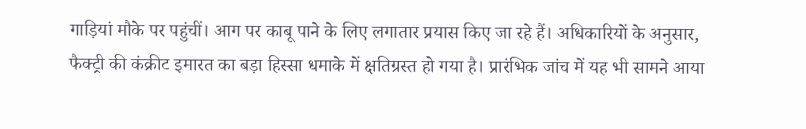गाड़ियां मौके पर पहुंचीं। आग पर काबू पाने के लिए लगातार प्रयास किए जा रहे हैं। अधिकारियों के अनुसार, फैक्ट्री की कंक्रीट इमारत का बड़ा हिस्सा धमाके में क्षतिग्रस्त हो गया है। प्रारंभिक जांच में यह भी सामने आया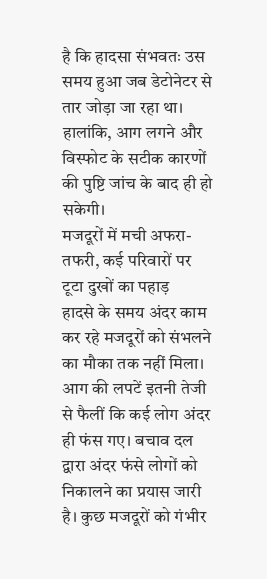है कि हादसा संभवतः उस समय हुआ जब डेटोनेटर से तार जोड़ा जा रहा था। हालांकि, आग लगने और विस्फोट के सटीक कारणों की पुष्टि जांच के बाद ही हो सकेगी।
मजदूरों में मची अफरा-तफरी, कई परिवारों पर टूटा दुखों का पहाड़
हादसे के समय अंदर काम कर रहे मजदूरों को संभलने का मौका तक नहीं मिला। आग की लपटें इतनी तेजी से फैलीं कि कई लोग अंदर ही फंस गए। बचाव दल द्वारा अंदर फंसे लोगों को निकालने का प्रयास जारी है। कुछ मजदूरों को गंभीर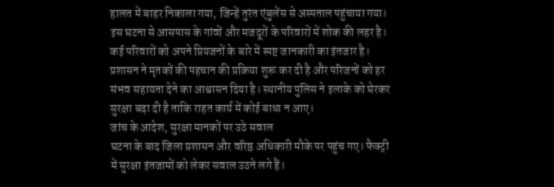हालत में बाहर निकाला गया, जिन्हें तुरंत एंबुलेंस से अस्पताल पहुंचाया गया।
इस घटना से आसपास के गांवों और मजदूरों के परिवारों में शोक की लहर है। कई परिवारों को अपने प्रियजनों के बारे में स्पष्ट जानकारी का इंतजार है। प्रशासन ने मृतकों की पहचान की प्रक्रिया शुरू कर दी है और परिजनों को हर संभव सहायता देने का आश्वासन दिया है। स्थानीय पुलिस ने इलाके को घेरकर सुरक्षा बढ़ा दी है ताकि राहत कार्य में कोई बाधा न आए।
जांच के आदेश, सुरक्षा मानकों पर उठे सवाल
घटना के बाद जिला प्रशासन और वरिष्ठ अधिकारी मौके पर पहुंच गए। फैक्ट्री में सुरक्षा इंतजामों को लेकर सवाल उठने लगे हैं।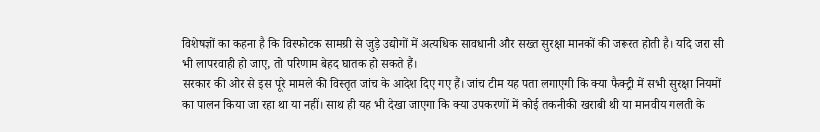विशेषज्ञों का कहना है कि विस्फोटक सामग्री से जुड़े उद्योगों में अत्यधिक सावधानी और सख्त सुरक्षा मानकों की जरूरत होती है। यदि जरा सी भी लापरवाही हो जाए, तो परिणाम बेहद घातक हो सकते हैं।
सरकार की ओर से इस पूरे मामले की विस्तृत जांच के आदेश दिए गए हैं। जांच टीम यह पता लगाएगी कि क्या फैक्ट्री में सभी सुरक्षा नियमों का पालन किया जा रहा था या नहीं। साथ ही यह भी देखा जाएगा कि क्या उपकरणों में कोई तकनीकी खराबी थी या मानवीय गलती के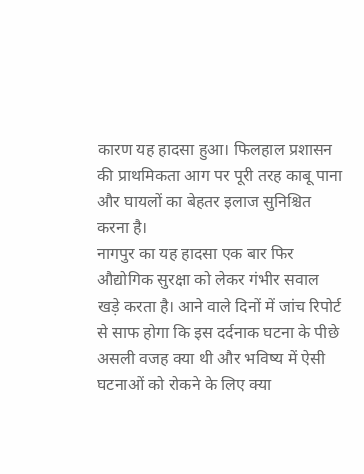कारण यह हादसा हुआ। फिलहाल प्रशासन की प्राथमिकता आग पर पूरी तरह काबू पाना और घायलों का बेहतर इलाज सुनिश्चित करना है।
नागपुर का यह हादसा एक बार फिर औद्योगिक सुरक्षा को लेकर गंभीर सवाल खड़े करता है। आने वाले दिनों में जांच रिपोर्ट से साफ होगा कि इस दर्दनाक घटना के पीछे असली वजह क्या थी और भविष्य में ऐसी घटनाओं को रोकने के लिए क्या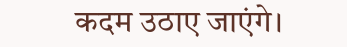कदम उठाए जाएंगे।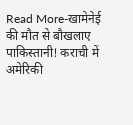Read More-खामेनेई की मौत से बौखलाए पाकिस्तानी! कराची में अमेरिकी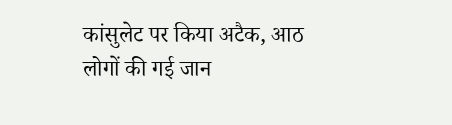कांसुलेट पर किया अटैक, आठ लोगों की गई जान